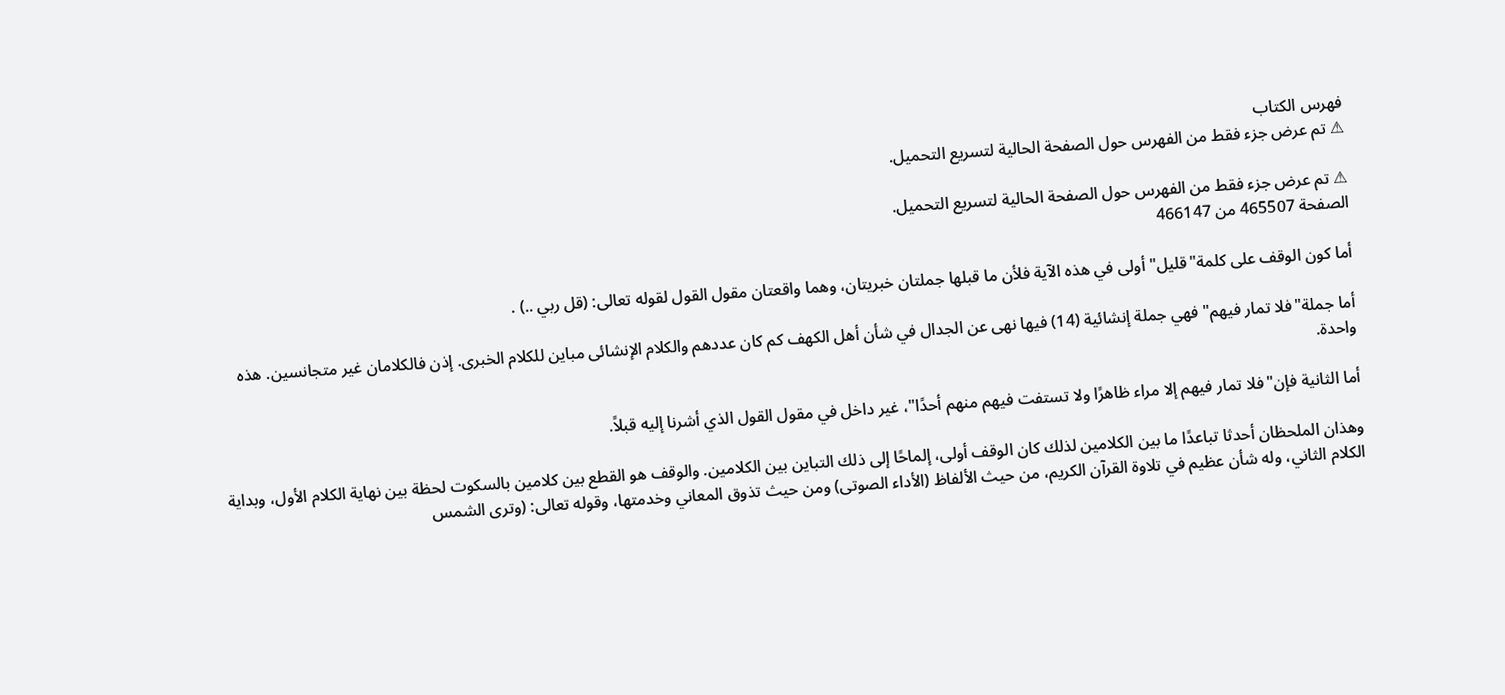فهرس الكتاب
⚠ تم عرض جزء فقط من الفهرس حول الصفحة الحالية لتسريع التحميل.

⚠ تم عرض جزء فقط من الفهرس حول الصفحة الحالية لتسريع التحميل.
الصفحة 465507 من 466147

أما كون الوقف على كلمة"قليل"أولى في هذه الآية فلأن ما قبلها جملتان خبريتان، وهما واقعتان مقول القول لقوله تعالى: (قل ربي ..) .

أما جملة"فلا تمار فيهم"فهي جملة إنشائية (14) فيها نهى عن الجدال في شأن أهل الكهف كم كان عددهم والكلام الإنشائى مباين للكلام الخبرى. إذن فالكلامان غير متجانسين. هذه واحدة.

أما الثانية فإن"فلا تمار فيهم إلا مراء ظاهرًا ولا تستفت فيهم منهم أحدًا"، غير داخل في مقول القول الذي أشرنا إليه قبلاً.

وهذان الملحظان أحدثا تباعدًا ما بين الكلامين لذلك كان الوقف أولى، إلماحًا إلى ذلك التباين بين الكلامين. والوقف هو القطع بين كلامين بالسكوت لحظة بين نهاية الكلام الأول، وبداية الكلام الثاني، وله شأن عظيم في تلاوة القرآن الكريم، من حيث الألفاظ (الأداء الصوتى) ومن حيث تذوق المعاني وخدمتها، وقوله تعالى: (وترى الشمس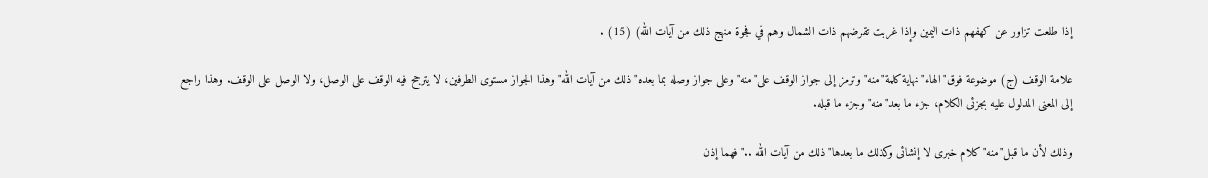إذا طلعت تزاور عن كهفهم ذات اليمين وإذا غربت تقرضهم ذات الشمال وهم في فجوة منهج ذلك من آيات الله) (15) .

علامة الوقف (ج) موضوعة فوق"الهاء"نهاية كلمة"منه"وترمز إلى جواز الوقف على"منه"وعلى جواز وصله بما بعده"ذلك من آيات الله"وهذا الجواز مستوى الطرفين، لا يترجح فيه الوقف على الوصل، ولا الوصل على الوقف. وهذا راجع إلى المعنى المدلول عليه بجزئى الكلام، جزء ما بعد"منه"وجزء ما قبله.

وذلك لأن ما قبل"منه"كلام خبرى لا إنشائى وكذلك ما بعدها"ذلك من آيات الله .."فهما إذن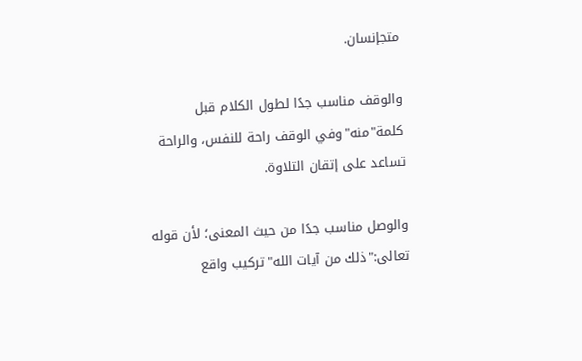متجإنسان.

والوقف مناسب جدًا لطول الكلام قبل كلمة"منه"وفي الوقف راحة للنفس، والراحة تساعد على إتقان التلاوة.

والوصل مناسب جدًا من حيث المعنى؛ لأن قوله تعالى:"ذلك من آيات الله"تركيب واقع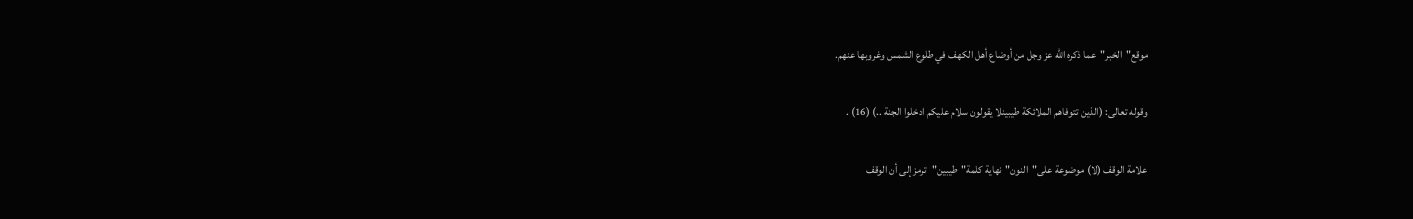موقع"الخبر"عما ذكره الله عز وجل من أوضاع أهل الكهف في طلوع الشمس وغروبها عنهم.

وقوله تعالى: (الذين تتوفاهم الملائكة طيبينلا يقولون سلام عليكم ادخلوا الجنة ..) (16) .

علامة الوقف (لا) موضوعة على"النون"نهاية كلمة"طيبين"ترمز إلى أن الوقف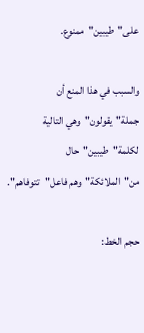على"طيبين"ممنوع.

والسبب في هذا المنع أن جملة"يقولون"وهي التالية لكلمة"طيبين"حال من"الملائكة"وهم فاعل"تتوفاهم".

حجم الخط: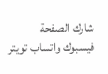شارك الصفحة
فيسبوك واتساب تويتر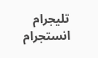تليجرام انستجرام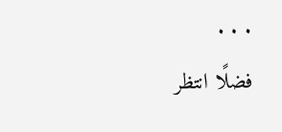. . .
فضلًا انتظر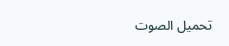تحميل الصوت